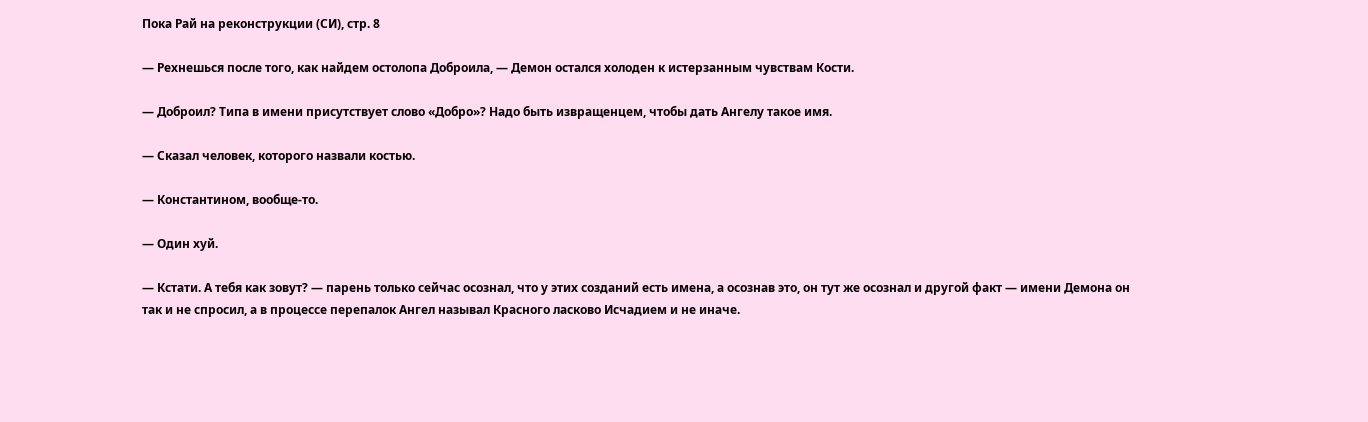Пока Рай на реконструкции (СИ), стр. 8

— Рехнешься после того, как найдем остолопа Доброила, — Демон остался холоден к истерзанным чувствам Кости.

— Доброил? Типа в имени присутствует слово «Добро»? Надо быть извращенцем, чтобы дать Ангелу такое имя.

— Сказал человек, которого назвали костью.

— Константином, вообще-то.

— Один хуй.

— Кстати. А тебя как зовут? — парень только сейчас осознал, что у этих созданий есть имена, а осознав это, он тут же осознал и другой факт — имени Демона он так и не спросил, а в процессе перепалок Ангел называл Красного ласково Исчадием и не иначе.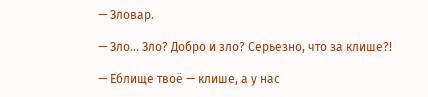— Зловар.

— Зло… Зло? Добро и зло? Серьезно, что за клише?!

— Еблище твоё — клише, а у нас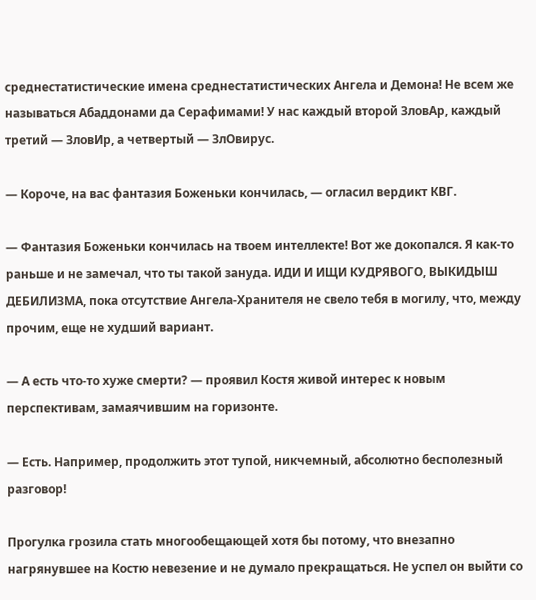среднестатистические имена среднестатистических Ангела и Демона! Не всем же называться Абаддонами да Серафимами! У нас каждый второй ЗловАр, каждый третий — ЗловИр, а четвертый — ЗлОвирус.

— Короче, на вас фантазия Боженьки кончилась, — огласил вердикт КВГ.

— Фантазия Боженьки кончилась на твоем интеллекте! Вот же докопался. Я как-то раньше и не замечал, что ты такой зануда. ИДИ И ИЩИ КУДРЯВОГО, ВЫКИДЫШ ДЕБИЛИЗМА, пока отсутствие Ангела-Хранителя не свело тебя в могилу, что, между прочим, еще не худший вариант.

— А есть что-то хуже смерти? — проявил Костя живой интерес к новым перспективам, замаячившим на горизонте.

— Есть. Например, продолжить этот тупой, никчемный, абсолютно бесполезный разговор!

Прогулка грозила стать многообещающей хотя бы потому, что внезапно нагрянувшее на Костю невезение и не думало прекращаться. Не успел он выйти со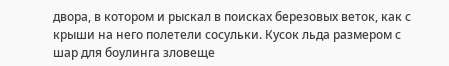двора, в котором и рыскал в поисках березовых веток, как с крыши на него полетели сосульки. Кусок льда размером с шар для боулинга зловеще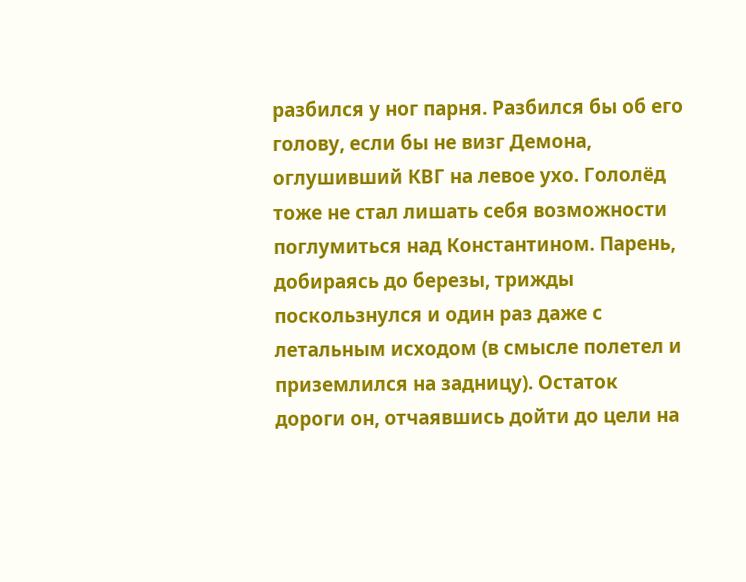разбился у ног парня. Разбился бы об его голову, если бы не визг Демона, оглушивший КВГ на левое ухо. Гололёд тоже не стал лишать себя возможности поглумиться над Константином. Парень, добираясь до березы, трижды поскользнулся и один раз даже с летальным исходом (в смысле полетел и приземлился на задницу). Остаток дороги он, отчаявшись дойти до цели на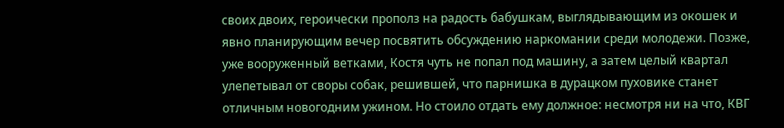своих двоих, героически прополз на радость бабушкам, выглядывающим из окошек и явно планирующим вечер посвятить обсуждению наркомании среди молодежи. Позже, уже вооруженный ветками, Костя чуть не попал под машину, а затем целый квартал улепетывал от своры собак, решившей, что парнишка в дурацком пуховике станет отличным новогодним ужином. Но стоило отдать ему должное: несмотря ни на что, КВГ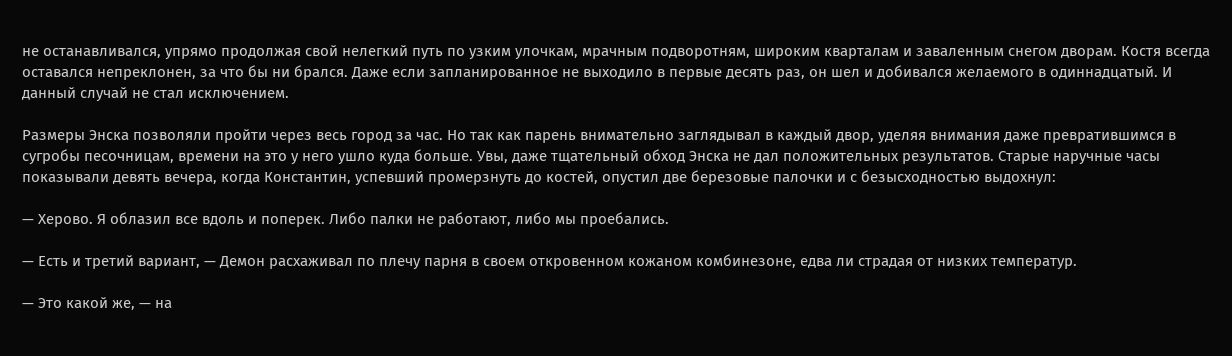не останавливался, упрямо продолжая свой нелегкий путь по узким улочкам, мрачным подворотням, широким кварталам и заваленным снегом дворам. Костя всегда оставался непреклонен, за что бы ни брался. Даже если запланированное не выходило в первые десять раз, он шел и добивался желаемого в одиннадцатый. И данный случай не стал исключением.

Размеры Энска позволяли пройти через весь город за час. Но так как парень внимательно заглядывал в каждый двор, уделяя внимания даже превратившимся в сугробы песочницам, времени на это у него ушло куда больше. Увы, даже тщательный обход Энска не дал положительных результатов. Старые наручные часы показывали девять вечера, когда Константин, успевший промерзнуть до костей, опустил две березовые палочки и с безысходностью выдохнул:

— Херово. Я облазил все вдоль и поперек. Либо палки не работают, либо мы проебались.

— Есть и третий вариант, — Демон расхаживал по плечу парня в своем откровенном кожаном комбинезоне, едва ли страдая от низких температур.

— Это какой же, — на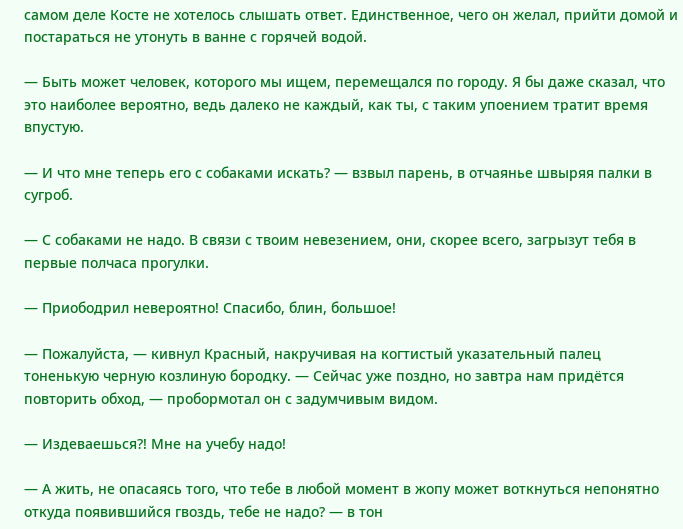самом деле Косте не хотелось слышать ответ. Единственное, чего он желал, прийти домой и постараться не утонуть в ванне с горячей водой.

— Быть может человек, которого мы ищем, перемещался по городу. Я бы даже сказал, что это наиболее вероятно, ведь далеко не каждый, как ты, с таким упоением тратит время впустую.

— И что мне теперь его с собаками искать? — взвыл парень, в отчаянье швыряя палки в сугроб.

— С собаками не надо. В связи с твоим невезением, они, скорее всего, загрызут тебя в первые полчаса прогулки.

— Приободрил невероятно! Спасибо, блин, большое!

— Пожалуйста, — кивнул Красный, накручивая на когтистый указательный палец тоненькую черную козлиную бородку. — Сейчас уже поздно, но завтра нам придётся повторить обход, — пробормотал он с задумчивым видом.

— Издеваешься?! Мне на учебу надо!

— А жить, не опасаясь того, что тебе в любой момент в жопу может воткнуться непонятно откуда появившийся гвоздь, тебе не надо? — в тон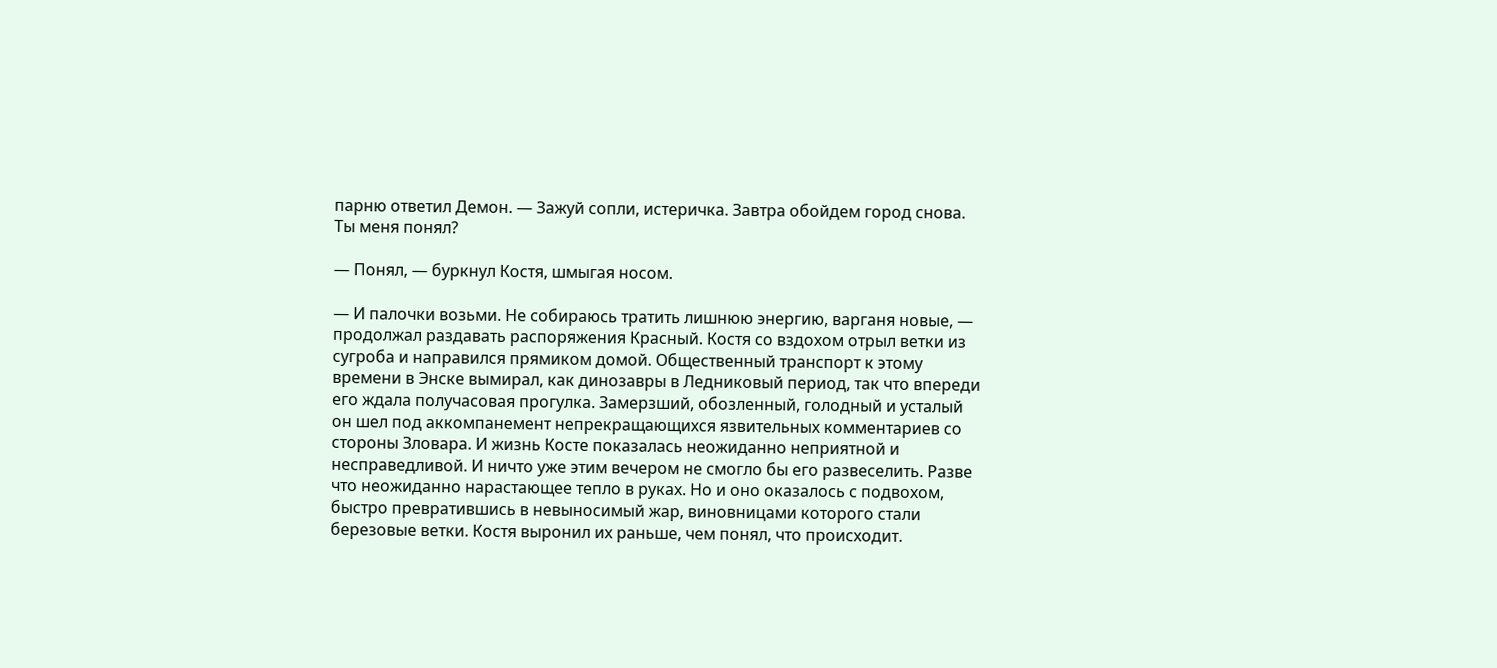парню ответил Демон. — Зажуй сопли, истеричка. Завтра обойдем город снова. Ты меня понял?

— Понял, — буркнул Костя, шмыгая носом.

— И палочки возьми. Не собираюсь тратить лишнюю энергию, варганя новые, — продолжал раздавать распоряжения Красный. Костя со вздохом отрыл ветки из сугроба и направился прямиком домой. Общественный транспорт к этому времени в Энске вымирал, как динозавры в Ледниковый период, так что впереди его ждала получасовая прогулка. Замерзший, обозленный, голодный и усталый он шел под аккомпанемент непрекращающихся язвительных комментариев со стороны Зловара. И жизнь Косте показалась неожиданно неприятной и несправедливой. И ничто уже этим вечером не смогло бы его развеселить. Разве что неожиданно нарастающее тепло в руках. Но и оно оказалось с подвохом, быстро превратившись в невыносимый жар, виновницами которого стали березовые ветки. Костя выронил их раньше, чем понял, что происходит.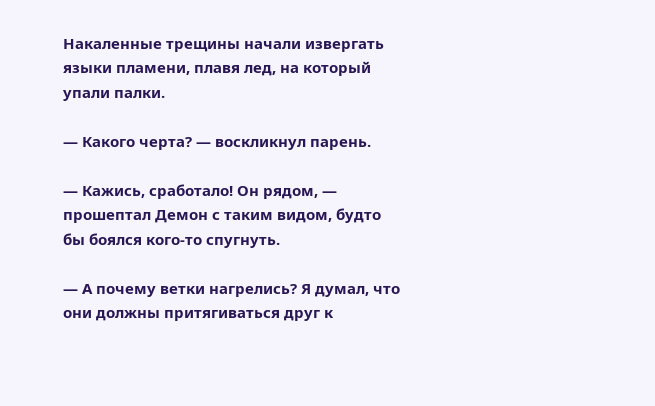Накаленные трещины начали извергать языки пламени, плавя лед, на который упали палки.

— Какого черта? — воскликнул парень.

— Кажись, сработало! Он рядом, — прошептал Демон с таким видом, будто бы боялся кого-то спугнуть.

— А почему ветки нагрелись? Я думал, что они должны притягиваться друг к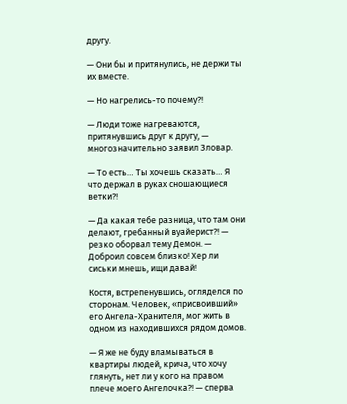другу.

— Они бы и притянулись, не держи ты их вместе.

— Но нагрелись-то почему?!

— Люди тоже нагреваются, притянувшись друг к другу, — многозначительно заявил Зловар.

— То есть… Ты хочешь сказать… Я что держал в руках сношающиеся ветки?!

— Да какая тебе разница, что там они делают, гребанный вуайерист?! — резко оборвал тему Демон. — Доброил совсем близко! Хер ли сиськи мнешь, ищи давай!

Костя, встрепенувшись, огляделся по сторонам. Человек, «присвоивший» его Ангела-Хранителя, мог жить в одном из находившихся рядом домов.

— Я же не буду вламываться в квартиры людей, крича, что хочу глянуть, нет ли у кого на правом плече моего Ангелочка?! — сперва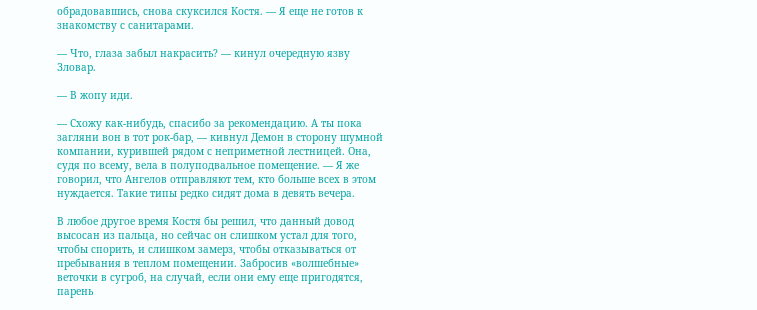обрадовавшись, снова скуксился Костя. — Я еще не готов к знакомству с санитарами.

— Что, глаза забыл накрасить? — кинул очередную язву Зловар.

— В жопу иди.

— Схожу как-нибудь, спасибо за рекомендацию. А ты пока загляни вон в тот рок-бар, — кивнул Демон в сторону шумной компании, курившей рядом с неприметной лестницей. Она, судя по всему, вела в полуподвальное помещение. — Я же говорил, что Ангелов отправляют тем, кто больше всех в этом нуждается. Такие типы редко сидят дома в девять вечера.

В любое другое время Костя бы решил, что данный довод высосан из пальца, но сейчас он слишком устал для того, чтобы спорить, и слишком замерз, чтобы отказываться от пребывания в теплом помещении. Забросив «волшебные» веточки в сугроб, на случай, если они ему еще пригодятся, парень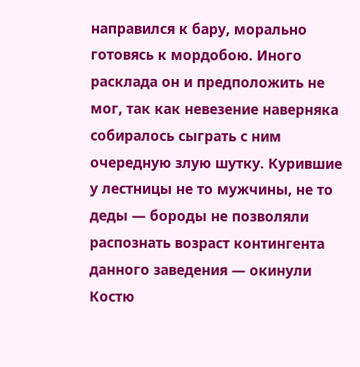направился к бару, морально готовясь к мордобою. Иного расклада он и предположить не мог, так как невезение наверняка собиралось сыграть с ним очередную злую шутку. Курившие у лестницы не то мужчины, не то деды — бороды не позволяли распознать возраст контингента данного заведения — окинули Костю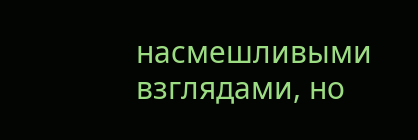насмешливыми взглядами, но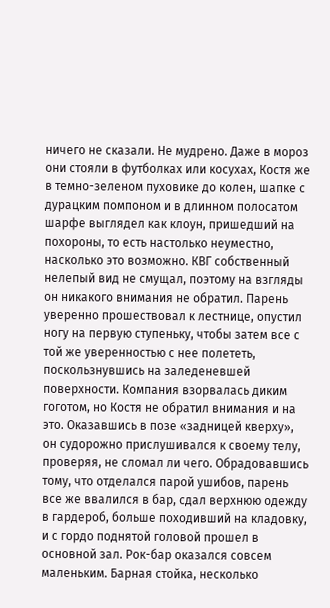ничего не сказали. Не мудрено. Даже в мороз они стояли в футболках или косухах, Костя же в темно-зеленом пуховике до колен, шапке с дурацким помпоном и в длинном полосатом шарфе выглядел как клоун, пришедший на похороны, то есть настолько неуместно, насколько это возможно. КВГ собственный нелепый вид не смущал, поэтому на взгляды он никакого внимания не обратил. Парень уверенно прошествовал к лестнице, опустил ногу на первую ступеньку, чтобы затем все с той же уверенностью с нее полететь, поскользнувшись на заледеневшей поверхности. Компания взорвалась диким гоготом, но Костя не обратил внимания и на это. Оказавшись в позе «задницей кверху», он судорожно прислушивался к своему телу, проверяя, не сломал ли чего. Обрадовавшись тому, что отделался парой ушибов, парень все же ввалился в бар, сдал верхнюю одежду в гардероб, больше походивший на кладовку, и с гордо поднятой головой прошел в основной зал. Рок-бар оказался совсем маленьким. Барная стойка, несколько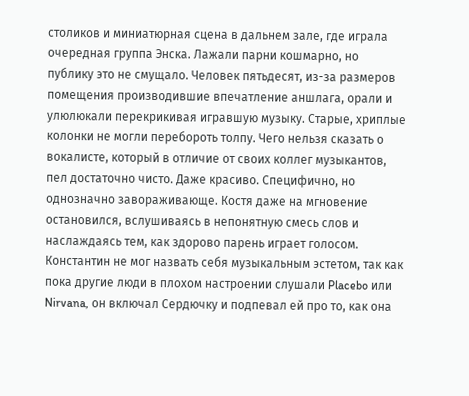столиков и миниатюрная сцена в дальнем зале, где играла очередная группа Энска. Лажали парни кошмарно, но публику это не смущало. Человек пятьдесят, из-за размеров помещения производившие впечатление аншлага, орали и улюлюкали перекрикивая игравшую музыку. Старые, хриплые колонки не могли перебороть толпу. Чего нельзя сказать о вокалисте, который в отличие от своих коллег музыкантов, пел достаточно чисто. Даже красиво. Специфично, но однозначно завораживающе. Костя даже на мгновение остановился, вслушиваясь в непонятную смесь слов и наслаждаясь тем, как здорово парень играет голосом. Константин не мог назвать себя музыкальным эстетом, так как пока другие люди в плохом настроении слушали Placebo или Nirvana, он включал Сердючку и подпевал ей про то, как она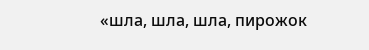«шла, шла, шла, пирожок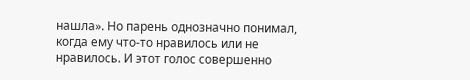нашла». Но парень однозначно понимал, когда ему что-то нравилось или не нравилось. И этот голос совершенно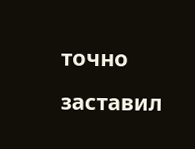точно заставил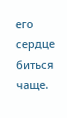его сердце биться чаще.